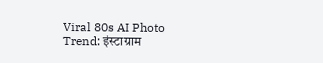Viral 80s AI Photo Trend: इंस्टाग्राम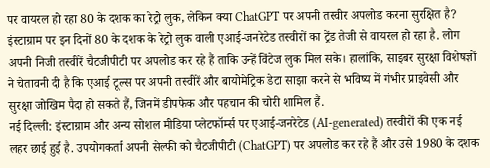पर वायरल हो रहा 80 के दशक का रेट्रो लुक, लेकिन क्या ChatGPT पर अपनी तस्वीर अपलोड करना सुरक्षित है?
इंस्टाग्राम पर इन दिनों 80 के दशक के रेट्रो लुक वाली एआई-जनरेटेड तस्वीरों का ट्रेंड तेजी से वायरल हो रहा है. लोग अपनी निजी तस्वीरें चैटजीपीटी पर अपलोड कर रहे हैं ताकि उन्हें विंटेज लुक मिल सके। हालांकि, साइबर सुरक्षा विशेषज्ञों ने चेतावनी दी है कि एआई टूल्स पर अपनी तस्वीरें और बायोमेट्रिक डेटा साझा करने से भविष्य में गंभीर प्राइवेसी और सुरक्षा जोखिम पैदा हो सकते हैं, जिनमें डीपफेक और पहचान की चोरी शामिल हैं.
नई दिल्ली: इंस्टाग्राम और अन्य सोशल मीडिया प्लेटफॉर्म्स पर एआई-जनरेटेड (AI-generated) तस्वीरों की एक नई लहर छाई हुई है. उपयोगकर्ता अपनी सेल्फी को चैटजीपीटी (ChatGPT) पर अपलोड कर रहे हैं और उसे 1980 के दशक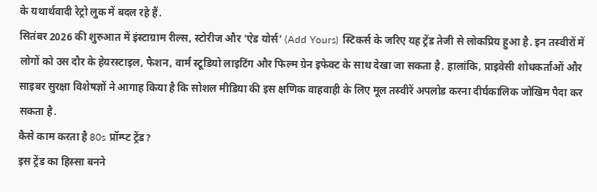के यथार्थवादी रेट्रो लुक में बदल रहे हैं.
सितंबर 2026 की शुरुआत में इंस्टाग्राम रील्स, स्टोरीज और 'ऐड योर्स' (Add Yours) स्टिकर्स के जरिए यह ट्रेंड तेजी से लोकप्रिय हुआ है. इन तस्वीरों में लोगों को उस दौर के हेयरस्टाइल, फैशन, वार्म स्टूडियो लाइटिंग और फिल्म ग्रेन इफेक्ट के साथ देखा जा सकता है. हालांकि, प्राइवेसी शोधकर्ताओं और साइबर सुरक्षा विशेषज्ञों ने आगाह किया है कि सोशल मीडिया की इस क्षणिक वाहवाही के लिए मूल तस्वीरें अपलोड करना दीर्घकालिक जोखिम पैदा कर सकता है.
कैसे काम करता है 80s प्रॉम्प्ट ट्रेंड?
इस ट्रेंड का हिस्सा बनने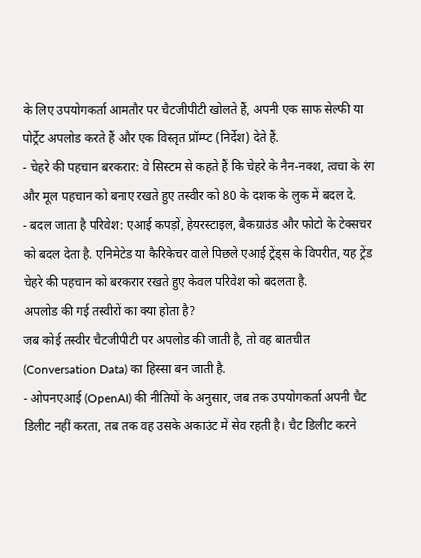के लिए उपयोगकर्ता आमतौर पर चैटजीपीटी खोलते हैं, अपनी एक साफ सेल्फी या पोर्ट्रेट अपलोड करते हैं और एक विस्तृत प्रॉम्प्ट (निर्देश) देते हैं.
- चेहरे की पहचान बरकरार: वे सिस्टम से कहते हैं कि चेहरे के नैन-नक्श, त्वचा के रंग और मूल पहचान को बनाए रखते हुए तस्वीर को 80 के दशक के लुक में बदल दे.
- बदल जाता है परिवेश: एआई कपड़ों, हेयरस्टाइल, बैकग्राउंड और फोटो के टेक्सचर को बदल देता है. एनिमेटेड या कैरिकेचर वाले पिछले एआई ट्रेंड्स के विपरीत, यह ट्रेंड चेहरे की पहचान को बरकरार रखते हुए केवल परिवेश को बदलता है.
अपलोड की गई तस्वीरों का क्या होता है?
जब कोई तस्वीर चैटजीपीटी पर अपलोड की जाती है, तो वह बातचीत (Conversation Data) का हिस्सा बन जाती है.
- ओपनएआई (OpenAI) की नीतियों के अनुसार, जब तक उपयोगकर्ता अपनी चैट डिलीट नहीं करता, तब तक वह उसके अकाउंट में सेव रहती है। चैट डिलीट करने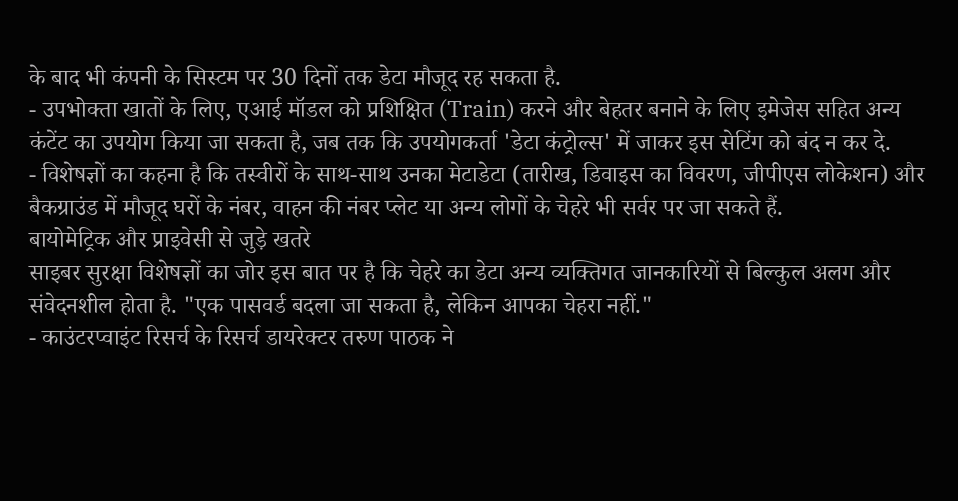के बाद भी कंपनी के सिस्टम पर 30 दिनों तक डेटा मौजूद रह सकता है.
- उपभोक्ता खातों के लिए, एआई मॉडल को प्रशिक्षित (Train) करने और बेहतर बनाने के लिए इमेजेस सहित अन्य कंटेंट का उपयोग किया जा सकता है, जब तक कि उपयोगकर्ता 'डेटा कंट्रोल्स' में जाकर इस सेटिंग को बंद न कर दे.
- विशेषज्ञों का कहना है कि तस्वीरों के साथ-साथ उनका मेटाडेटा (तारीख, डिवाइस का विवरण, जीपीएस लोकेशन) और बैकग्राउंड में मौजूद घरों के नंबर, वाहन की नंबर प्लेट या अन्य लोगों के चेहरे भी सर्वर पर जा सकते हैं.
बायोमेट्रिक और प्राइवेसी से जुड़े खतरे
साइबर सुरक्षा विशेषज्ञों का जोर इस बात पर है कि चेहरे का डेटा अन्य व्यक्तिगत जानकारियों से बिल्कुल अलग और संवेदनशील होता है. "एक पासवर्ड बदला जा सकता है, लेकिन आपका चेहरा नहीं."
- काउंटरप्वाइंट रिसर्च के रिसर्च डायरेक्टर तरुण पाठक ने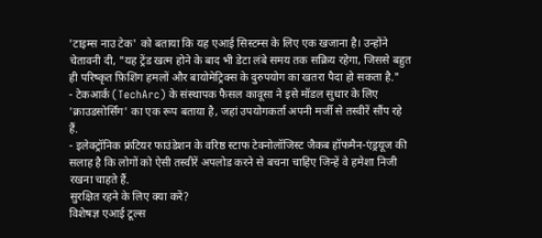'टाइम्स नाउ टेक' को बताया कि यह एआई सिस्टम्स के लिए एक खजाना है। उन्होंने चेतावनी दी, "यह ट्रेंड खत्म होने के बाद भी डेटा लंबे समय तक सक्रिय रहेगा, जिससे बहुत ही परिष्कृत फ़िशिंग हमलों और बायोमेट्रिक्स के दुरुपयोग का खतरा पैदा हो सकता है."
- टेकआर्क (TechArc) के संस्थापक फैसल कावूसा ने इसे मॉडल सुधार के लिए 'क्राउडसोर्सिंग' का एक रूप बताया है, जहां उपयोगकर्ता अपनी मर्जी से तस्वीरें सौंप रहे हैं.
- इलेक्ट्रॉनिक फ्रंटियर फाउंडेशन के वरिष्ठ स्टाफ टेक्नोलॉजिस्ट जैकब हॉफमैन-एंड्रयूज की सलाह है कि लोगों को ऐसी तस्वीरें अपलोड करने से बचना चाहिए जिन्हें वे हमेशा निजी रखना चाहते हैं.
सुरक्षित रहने के लिए क्या करें?
विशेषज्ञ एआई टूल्स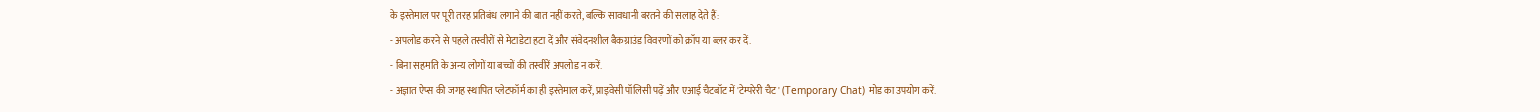के इस्तेमाल पर पूरी तरह प्रतिबंध लगाने की बात नहीं करते, बल्कि सावधानी बरतने की सलाह देते हैं:
- अपलोड करने से पहले तस्वीरों से मेटाडेटा हटा दें और संवेदनशील बैकग्राउंड विवरणों को क्रॉप या ब्लर कर दें.
- बिना सहमति के अन्य लोगों या बच्चों की तस्वीरें अपलोड न करें.
- अज्ञात ऐप्स की जगह स्थापित प्लेटफॉर्म का ही इस्तेमाल करें, प्राइवेसी पॉलिसी पढ़ें और एआई चैटबॉट में 'टेम्परेरी चैट' (Temporary Chat) मोड का उपयोग करें.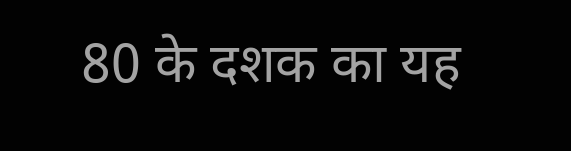80 के दशक का यह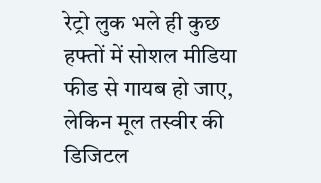रेट्रो लुक भले ही कुछ हफ्तों में सोशल मीडिया फीड से गायब हो जाए, लेकिन मूल तस्वीर की डिजिटल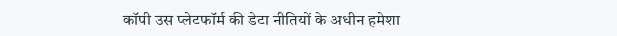कॉपी उस प्लेटफॉर्म की डेटा नीतियों के अधीन हमेशा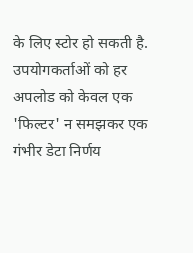के लिए स्टोर हो सकती है. उपयोगकर्ताओं को हर अपलोड को केवल एक 'फिल्टर' न समझकर एक गंभीर डेटा निर्णय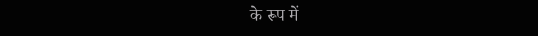के रूप में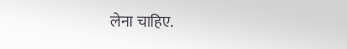लेना चाहिए.